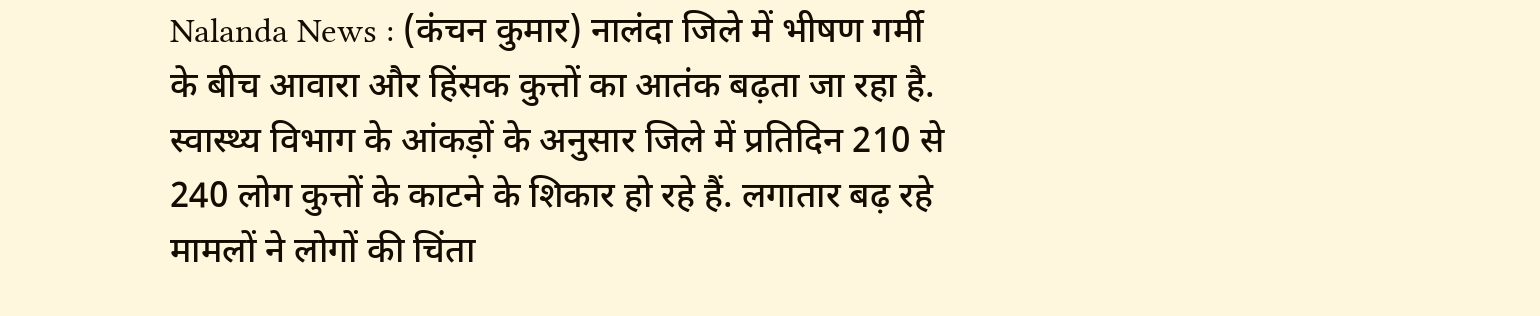Nalanda News : (कंचन कुमार) नालंदा जिले में भीषण गर्मी के बीच आवारा और हिंसक कुत्तों का आतंक बढ़ता जा रहा है. स्वास्थ्य विभाग के आंकड़ों के अनुसार जिले में प्रतिदिन 210 से 240 लोग कुत्तों के काटने के शिकार हो रहे हैं. लगातार बढ़ रहे मामलों ने लोगों की चिंता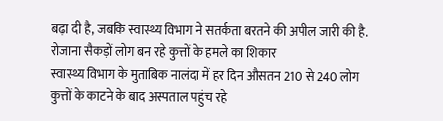बढ़ा दी है, जबकि स्वास्थ्य विभाग ने सतर्कता बरतने की अपील जारी की है.
रोजाना सैकड़ों लोग बन रहे कुत्तों के हमले का शिकार
स्वास्थ्य विभाग के मुताबिक नालंदा में हर दिन औसतन 210 से 240 लोग कुत्तों के काटने के बाद अस्पताल पहुंच रहे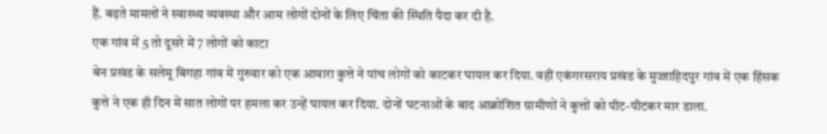हैं. बढ़ते मामलों ने स्वास्थ्य व्यवस्था और आम लोगों दोनों के लिए चिंता की स्थिति पैदा कर दी है.
एक गांव में 5 तो दूसरे में 7 लोगों को काटा
बेन प्रखंड के सलेमू बिगहा गांव में गुरुवार को एक आवारा कुत्ते ने पांच लोगों को काटकर घायल कर दिया. वहीं एकंगरसराय प्रखंड के मुज्जाहिदपुर गांव में एक हिंसक कुत्ते ने एक ही दिन में सात लोगों पर हमला कर उन्हें घायल कर दिया. दोनों घटनाओं के बाद आक्रोशित ग्रामीणों ने कुत्तों को पीट-पीटकर मार डाला.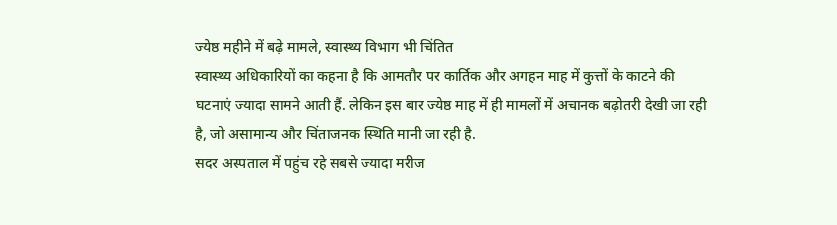ज्येष्ठ महीने में बढ़े मामले, स्वास्थ्य विभाग भी चिंतित
स्वास्थ्य अधिकारियों का कहना है कि आमतौर पर कार्तिक और अगहन माह में कुत्तों के काटने की घटनाएं ज्यादा सामने आती हैं. लेकिन इस बार ज्येष्ठ माह में ही मामलों में अचानक बढ़ोतरी देखी जा रही है, जो असामान्य और चिंताजनक स्थिति मानी जा रही है.
सदर अस्पताल में पहुंच रहे सबसे ज्यादा मरीज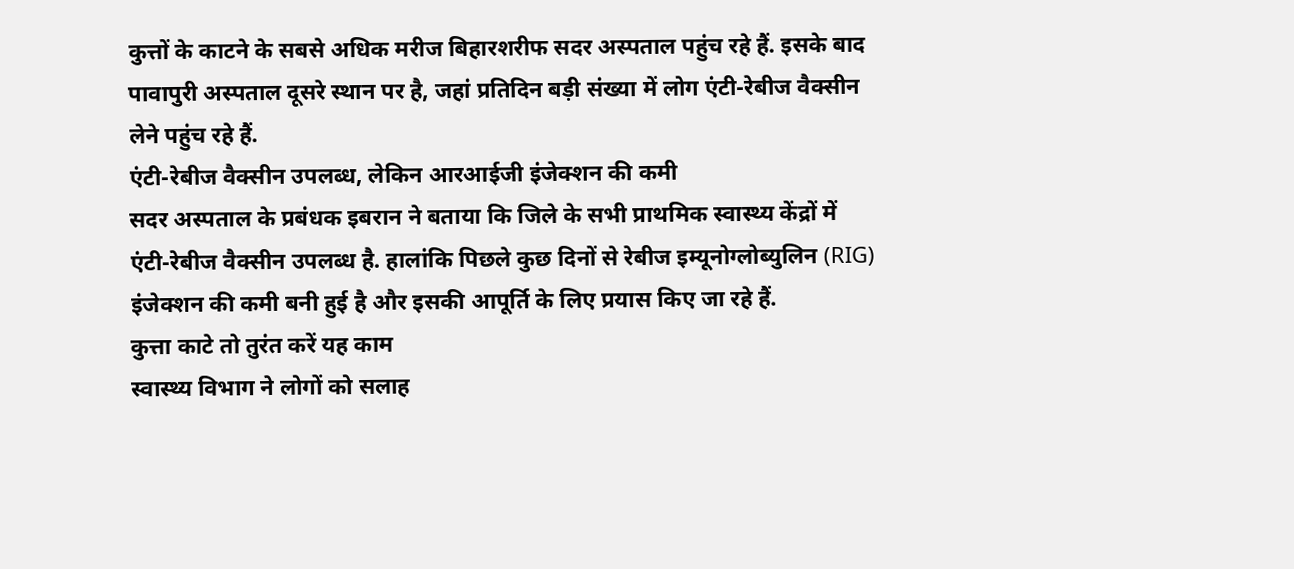कुत्तों के काटने के सबसे अधिक मरीज बिहारशरीफ सदर अस्पताल पहुंच रहे हैं. इसके बाद पावापुरी अस्पताल दूसरे स्थान पर है, जहां प्रतिदिन बड़ी संख्या में लोग एंटी-रेबीज वैक्सीन लेने पहुंच रहे हैं.
एंटी-रेबीज वैक्सीन उपलब्ध, लेकिन आरआईजी इंजेक्शन की कमी
सदर अस्पताल के प्रबंधक इबरान ने बताया कि जिले के सभी प्राथमिक स्वास्थ्य केंद्रों में एंटी-रेबीज वैक्सीन उपलब्ध है. हालांकि पिछले कुछ दिनों से रेबीज इम्यूनोग्लोब्युलिन (RIG) इंजेक्शन की कमी बनी हुई है और इसकी आपूर्ति के लिए प्रयास किए जा रहे हैं.
कुत्ता काटे तो तुरंत करें यह काम
स्वास्थ्य विभाग ने लोगों को सलाह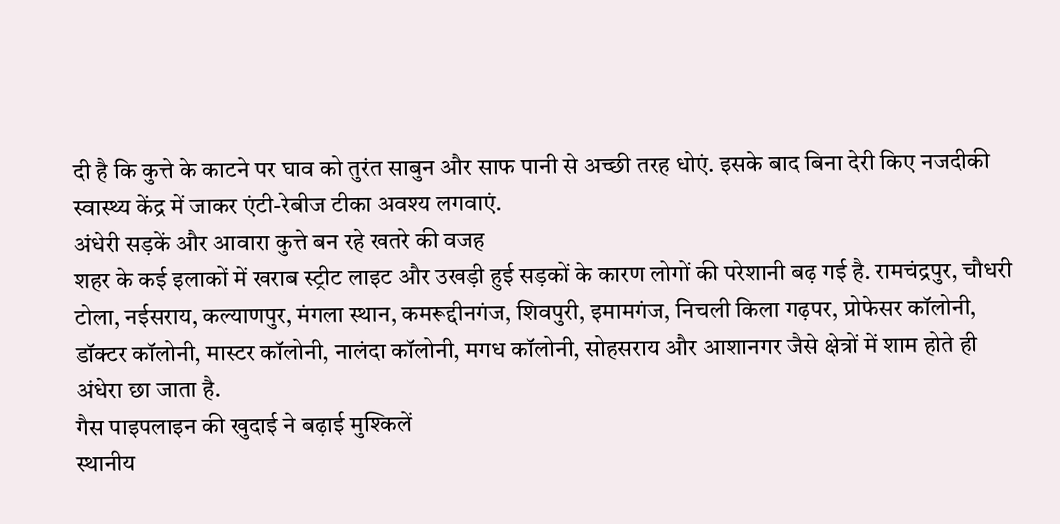दी है कि कुत्ते के काटने पर घाव को तुरंत साबुन और साफ पानी से अच्छी तरह धोएं. इसके बाद बिना देरी किए नजदीकी स्वास्थ्य केंद्र में जाकर एंटी-रेबीज टीका अवश्य लगवाएं.
अंधेरी सड़कें और आवारा कुत्ते बन रहे खतरे की वजह
शहर के कई इलाकों में खराब स्ट्रीट लाइट और उखड़ी हुई सड़कों के कारण लोगों की परेशानी बढ़ गई है. रामचंद्रपुर, चौधरी टोला, नईसराय, कल्याणपुर, मंगला स्थान, कमरूद्दीनगंज, शिवपुरी, इमामगंज, निचली किला गढ़पर, प्रोफेसर कॉलोनी, डॉक्टर कॉलोनी, मास्टर कॉलोनी, नालंदा कॉलोनी, मगध कॉलोनी, सोहसराय और आशानगर जैसे क्षेत्रों में शाम होते ही अंधेरा छा जाता है.
गैस पाइपलाइन की खुदाई ने बढ़ाई मुश्किलें
स्थानीय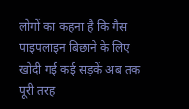लोगों का कहना है कि गैस पाइपलाइन बिछाने के लिए खोदी गई कई सड़कें अब तक पूरी तरह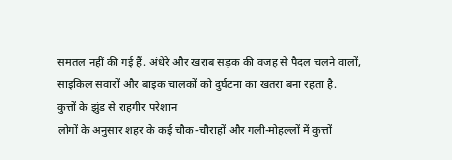समतल नहीं की गई हैं. अंधेरे और खराब सड़क की वजह से पैदल चलने वालों, साइकिल सवारों और बाइक चालकों को दुर्घटना का खतरा बना रहता है.
कुत्तों के झुंड से राहगीर परेशान
लोगों के अनुसार शहर के कई चौक-चौराहों और गली-मोहल्लों में कुत्तों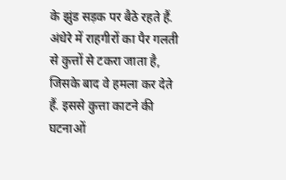के झुंड सड़क पर बैठे रहते हैं. अंधेरे में राहगीरों का पैर गलती से कुत्तों से टकरा जाता है, जिसके बाद वे हमला कर देते हैं. इससे कुत्ता काटने की घटनाओं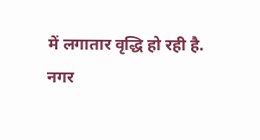में लगातार वृद्धि हो रही है.
नगर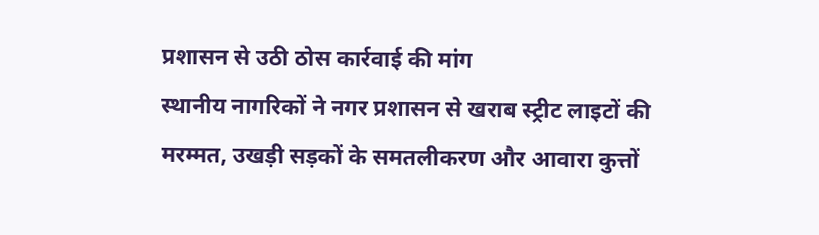प्रशासन से उठी ठोस कार्रवाई की मांग
स्थानीय नागरिकों ने नगर प्रशासन से खराब स्ट्रीट लाइटों की मरम्मत, उखड़ी सड़कों के समतलीकरण और आवारा कुत्तों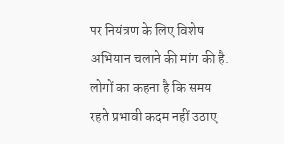पर नियंत्रण के लिए विशेष अभियान चलाने की मांग की है. लोगों का कहना है कि समय रहते प्रभावी कदम नहीं उठाए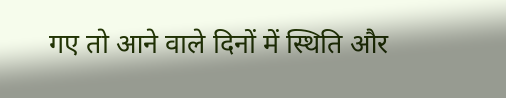गए तो आने वाले दिनों में स्थिति और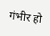गंभीर हो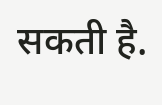सकती है.